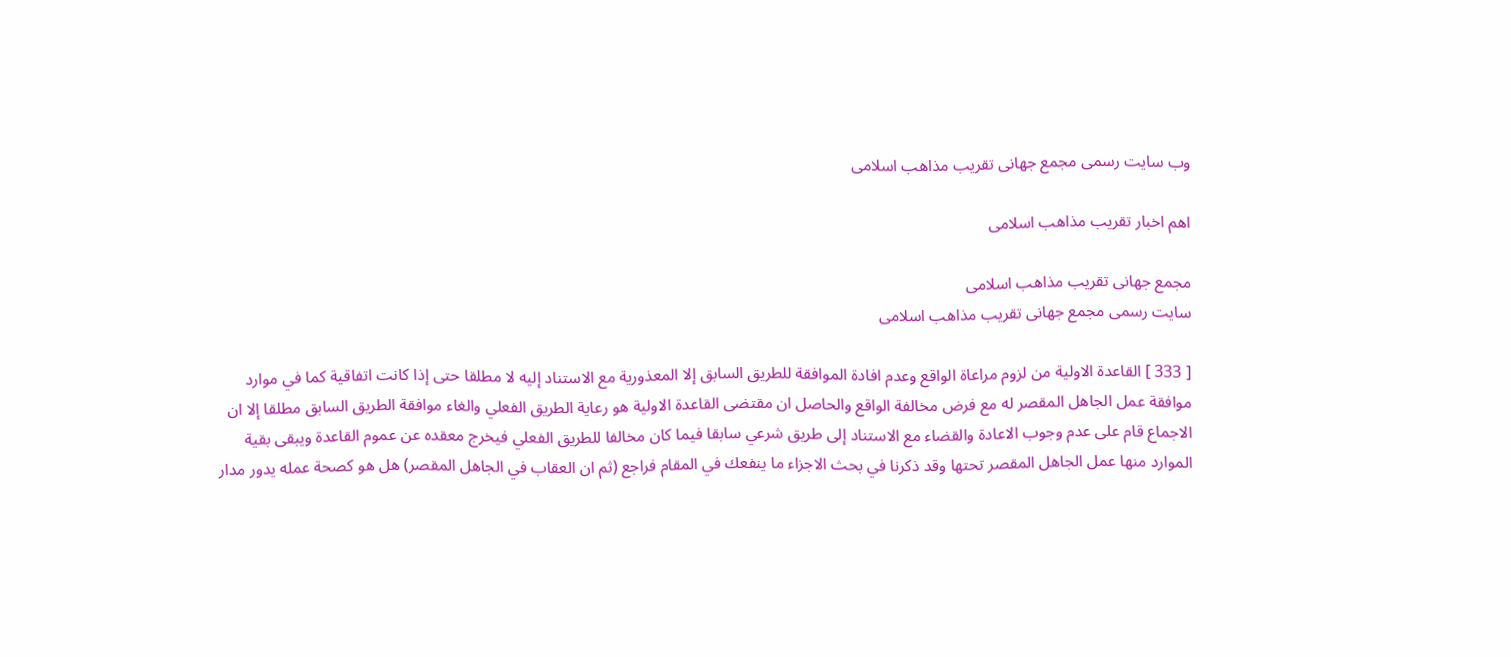وب سایت رسمی مجمع جهانى تقريب مذاهب اسلامى

اهم اخبار تقریب مذاهب اسلامی

مجمع جهانى تقريب مذاهب اسلامى
سایت رسمی مجمع جهانى تقريب مذاهب اسلامى

[ 333 ] القاعدة الاولية من لزوم مراعاة الواقع وعدم افادة الموافقة للطريق السابق إلا المعذورية مع الاستناد إليه لا مطلقا حتى إذا كانت اتفاقية كما في موارد موافقة عمل الجاهل المقصر له مع فرض مخالفة الواقع والحاصل ان مقتضى القاعدة الاولية هو رعاية الطريق الفعلي والغاء موافقة الطريق السابق مطلقا إلا ان الاجماع قام على عدم وجوب الاعادة والقضاء مع الاستناد إلى طريق شرعي سابقا فيما كان مخالفا للطريق الفعلي فيخرج معقده عن عموم القاعدة ويبقى بقية الموارد منها عمل الجاهل المقصر تحتها وقد ذكرنا في بحث الاجزاء ما ينفعك في المقام فراجع (ثم ان العقاب في الجاهل المقصر) هل هو كصحة عمله يدور مدار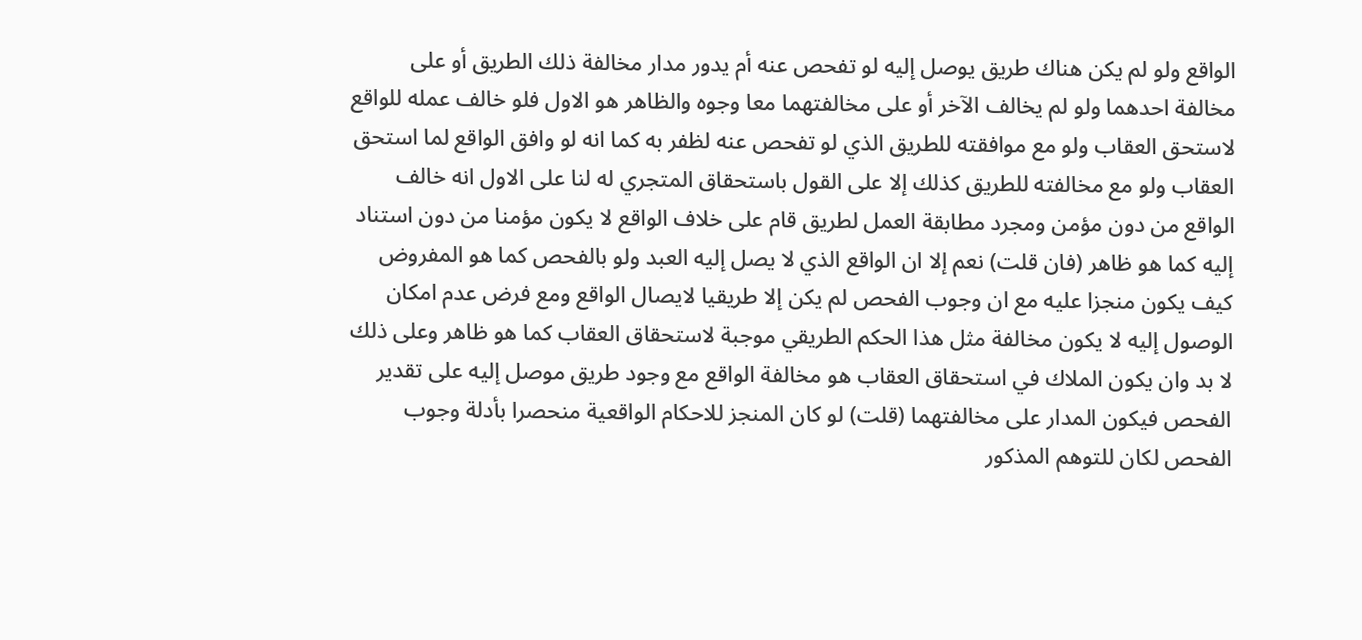الواقع ولو لم يكن هناك طريق يوصل إليه لو تفحص عنه أم يدور مدار مخالفة ذلك الطريق أو على مخالفة احدهما ولو لم يخالف الآخر أو على مخالفتهما معا وجوه والظاهر هو الاول فلو خالف عمله للواقع لاستحق العقاب ولو مع موافقته للطريق الذي لو تفحص عنه لظفر به كما انه لو وافق الواقع لما استحق العقاب ولو مع مخالفته للطريق كذلك إلا على القول باستحقاق المتجري له لنا على الاول انه خالف الواقع من دون مؤمن ومجرد مطابقة العمل لطريق قام على خلاف الواقع لا يكون مؤمنا من دون استناد إليه كما هو ظاهر (فان قلت) نعم إلا ان الواقع الذي لا يصل إليه العبد ولو بالفحص كما هو المفروض كيف يكون منجزا عليه مع ان وجوب الفحص لم يكن إلا طريقيا لايصال الواقع ومع فرض عدم امكان الوصول إليه لا يكون مخالفة مثل هذا الحكم الطريقي موجبة لاستحقاق العقاب كما هو ظاهر وعلى ذلك لا بد وان يكون الملاك في استحقاق العقاب هو مخالفة الواقع مع وجود طريق موصل إليه على تقدير الفحص فيكون المدار على مخالفتهما (قلت) لو كان المنجز للاحكام الواقعية منحصرا بأدلة وجوب الفحص لكان للتوهم المذكور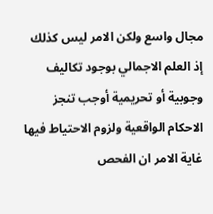مجال واسع ولكن الامر ليس كذلك إذ العلم الاجمالي بوجود تكاليف وجوبية أو تحريمية أوجب تنجز الاحكام الواقعية ولزوم الاحتياط فيها غاية الامر ان الفحص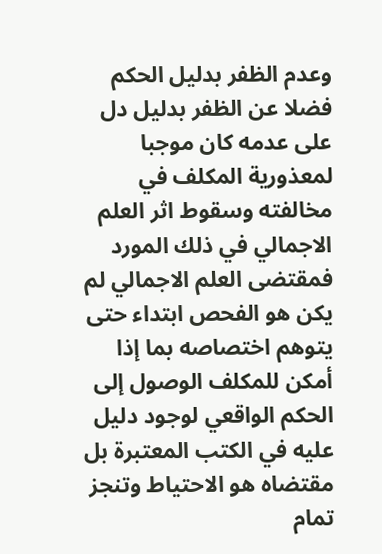وعدم الظفر بدليل الحكم فضلا عن الظفر بدليل دل على عدمه كان موجبا لمعذورية المكلف في مخالفته وسقوط اثر العلم الاجمالي في ذلك المورد فمقتضى العلم الاجمالي لم يكن هو الفحص ابتداء حتى يتوهم اختصاصه بما إذا أمكن للمكلف الوصول إلى الحكم الواقعي لوجود دليل عليه في الكتب المعتبرة بل مقتضاه هو الاحتياط وتنجز تمام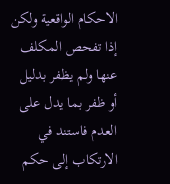الاحكام الواقعية ولكن إذا تفحص المكلف عنها ولم يظفر بدليل أو ظفر بما يدل على العدم فاستند في الارتكاب إلى حكم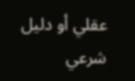عقلي أو دليل شرعي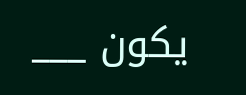يكون ___